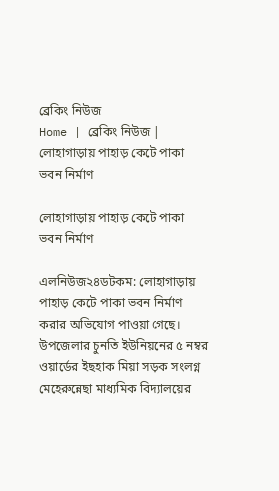ব্রেকিং নিউজ
Home | ব্রেকিং নিউজ | লোহাগাড়ায় পাহাড় কেটে পাকা ভবন নির্মাণ

লোহাগাড়ায় পাহাড় কেটে পাকা ভবন নির্মাণ

এলনিউজ২৪ডটকম: লোহাগাড়ায় পাহাড় কেটে পাকা ভবন নির্মাণ করার অভিযোগ পাওয়া গেছে। উপজেলার চুনতি ইউনিয়নের ৫ নম্বর ওয়ার্ডের ইছহাক মিয়া সড়ক সংলগ্ন মেহেরুন্নেছা মাধ্যমিক বিদ্যালয়ের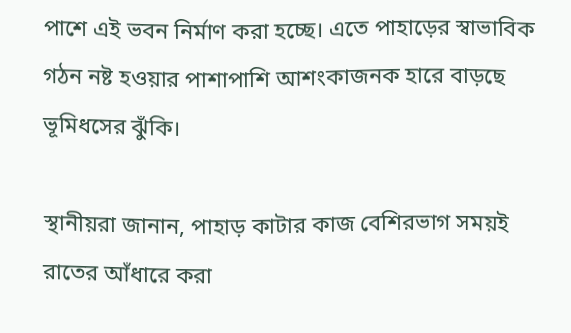পাশে এই ভবন নির্মাণ করা হচ্ছে। এতে পাহাড়ের স্বাভাবিক গঠন নষ্ট হওয়ার পাশাপাশি আশংকাজনক হারে বাড়ছে ভূমিধসের ঝুঁকি।

স্থানীয়রা জানান, পাহাড় কাটার কাজ বেশিরভাগ সময়ই রাতের আঁধারে করা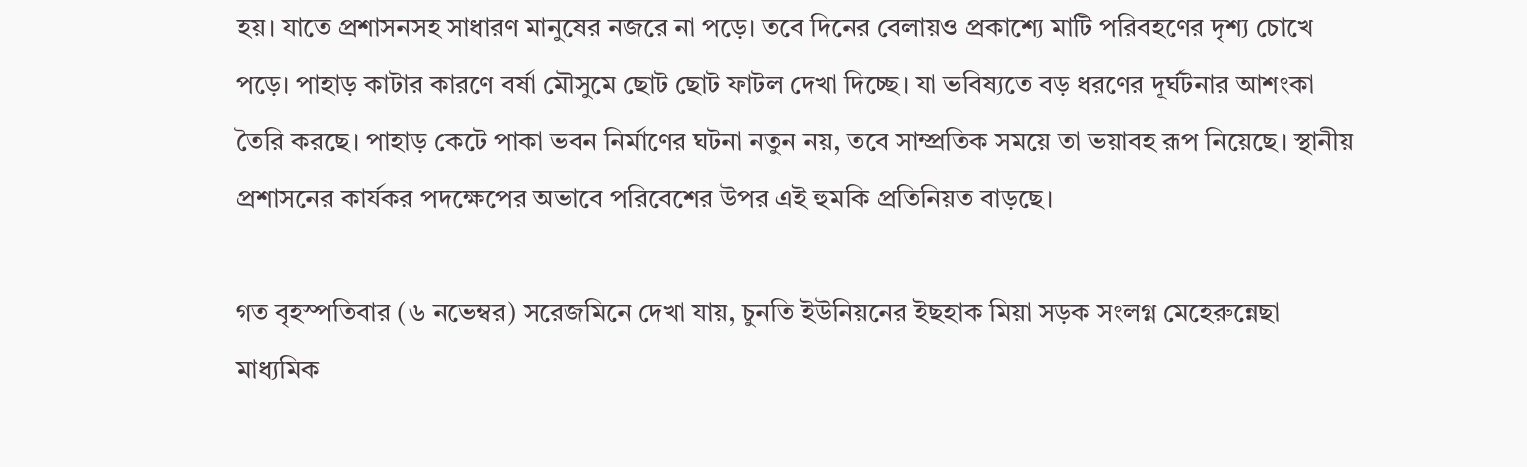হয়। যাতে প্রশাসনসহ সাধারণ মানুষের নজরে না পড়ে। তবে দিনের বেলায়ও প্রকাশ্যে মাটি পরিবহণের দৃশ্য চোখে পড়ে। পাহাড় কাটার কারণে বর্ষা মৌসুমে ছোট ছোট ফাটল দেখা দিচ্ছে। যা ভবিষ্যতে বড় ধরণের দূর্ঘটনার আশংকা তৈরি করছে। পাহাড় কেটে পাকা ভবন নির্মাণের ঘটনা নতুন নয়, তবে সাম্প্রতিক সময়ে তা ভয়াবহ রূপ নিয়েছে। স্থানীয় প্রশাসনের কার্যকর পদক্ষেপের অভাবে পরিবেশের উপর এই হুমকি প্রতিনিয়ত বাড়ছে।

গত বৃহস্পতিবার (৬ নভেম্বর) সরেজমিনে দেখা যায়, চুনতি ইউনিয়নের ইছহাক মিয়া সড়ক সংলগ্ন মেহেরুন্নেছা মাধ্যমিক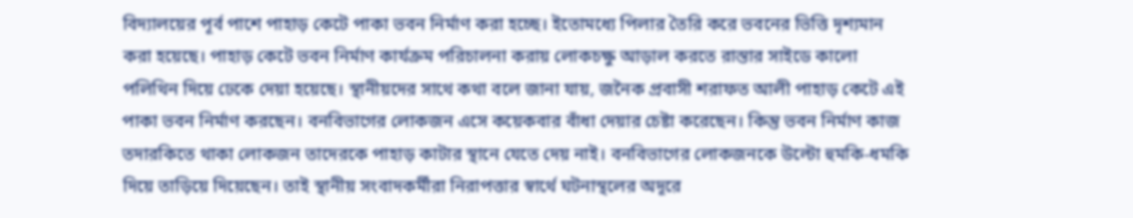বিদ্যালয়ের পূর্ব পাশে পাহাড় কেটে পাকা ভবন নির্মাণ করা হচ্ছে। ইতোমধ্যে পিলার তৈরি করে ভবনের ভিত্তি দৃশ্যমান করা হয়েছে। পাহাড় কেটে ভবন নির্মাণ কার্যক্রম পরিচালনা করায় লোকচক্ষু আড়াল করতে রাস্তার সাইডে কালো পলিথিন দিয়ে ঢেকে দেয়া হয়েছে। স্থানীয়দের সাথে কথা বলে জানা যায়, জনৈক প্রবাসী শরাফত আলী পাহাড় কেটে এই পাকা ভবন নির্মাণ করছেন। বনবিভাগের লোকজন এসে কয়েকবার বাঁধা দেয়ার চেষ্টা করেছেন। কিন্তু ভবন নির্মাণ কাজ তদারকিতে থাকা লোকজন তাদেরকে পাহাড় কাটার স্থানে যেতে দেয় নাই। বনবিভাগের লোকজনকে উল্টো হুমকি-ধমকি দিয়ে তাড়িয়ে দিয়েছেন। তাই স্থানীয় সংবাদকর্মীরা নিরাপত্তার স্বার্থে ঘটনাস্থলের অদূরে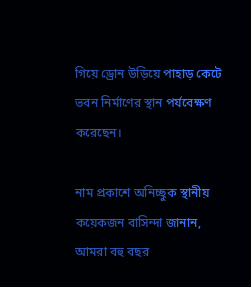গিয়ে ড্রোন উড়িয়ে পাহাড় কেটে ভবন নির্মাণের স্থান পর্যবেক্ষণ করেছেন।

নাম প্রকাশে অনিচ্ছুক স্থানীয় কয়েকজন বাসিন্দা জানান, আমরা বহু বছর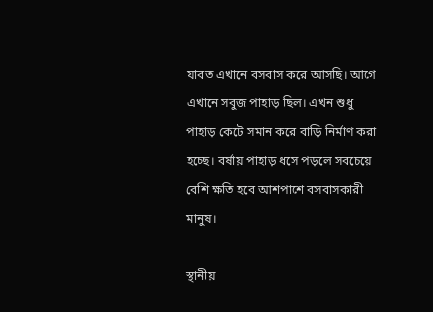যাবত এখানে বসবাস করে আসছি। আগে এখানে সবুজ পাহাড় ছিল। এখন শুধু পাহাড় কেটে সমান করে বাড়ি নির্মাণ করা হচ্ছে। বর্ষায় পাহাড় ধসে পড়লে সবচেয়ে বেশি ক্ষতি হবে আশপাশে বসবাসকারী মানুষ।

স্থানীয়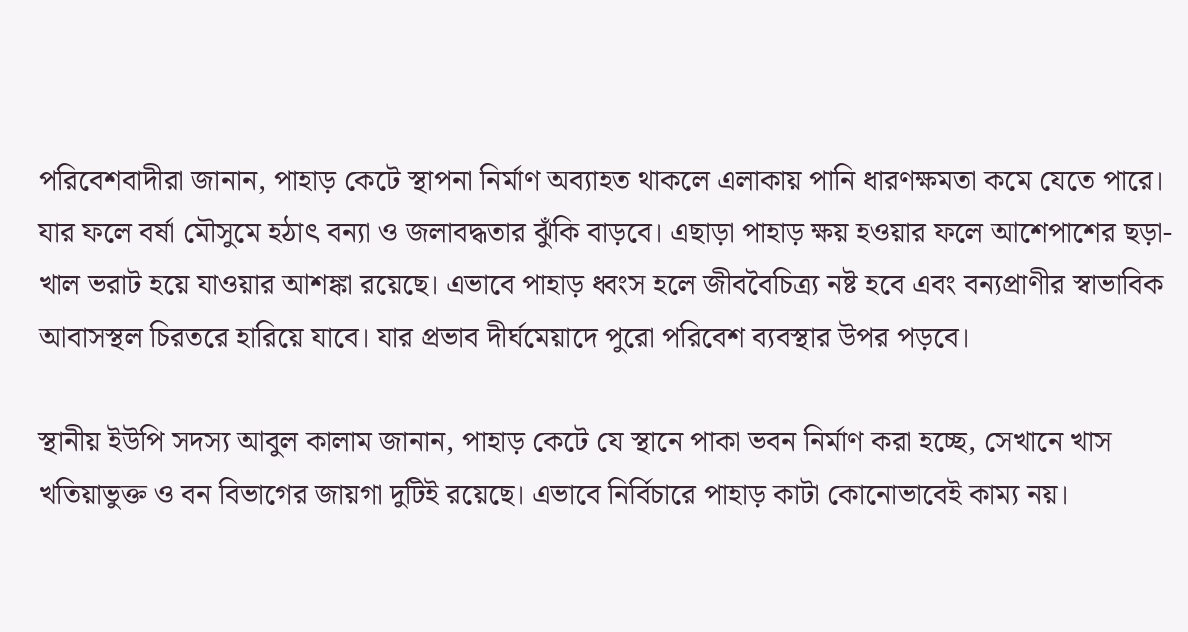পরিবেশবাদীরা জানান, পাহাড় কেটে স্থাপনা নির্মাণ অব্যাহত থাকলে এলাকায় পানি ধারণক্ষমতা কমে যেতে পারে। যার ফলে বর্ষা মৌসুমে হঠাৎ বন্যা ও জলাবদ্ধতার ঝুঁকি বাড়বে। এছাড়া পাহাড় ক্ষয় হওয়ার ফলে আশেপাশের ছড়া-খাল ভরাট হয়ে যাওয়ার আশঙ্কা রয়েছে। এভাবে পাহাড় ধ্বংস হলে জীববৈচিত্র্য নষ্ট হবে এবং বন্যপ্রাণীর স্বাভাবিক আবাসস্থল চিরতরে হারিয়ে যাবে। যার প্রভাব দীর্ঘমেয়াদে পুরো পরিবেশ ব্যবস্থার উপর পড়বে।

স্থানীয় ইউপি সদস্য আবুল কালাম জানান, পাহাড় কেটে যে স্থানে পাকা ভবন নির্মাণ করা হচ্ছে, সেখানে খাস খতিয়াভুক্ত ও বন বিভাগের জায়গা দুটিই রয়েছে। এভাবে নির্বিচারে পাহাড় কাটা কোনোভাবেই কাম্য নয়।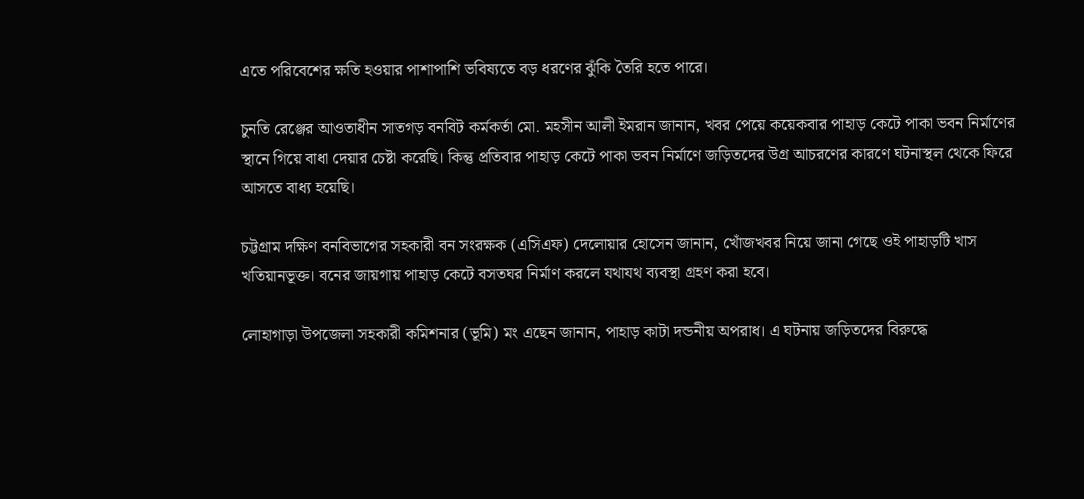এতে পরিবেশের ক্ষতি হওয়ার পাশাপাশি ভবিষ্যতে বড় ধরণের ঝুঁকি তৈরি হতে পারে।

চুনতি রেঞ্জের আওতাধীন সাতগড় বনবিট কর্মকর্তা মো. মহসীন আলী ইমরান জানান, খবর পেয়ে কয়েকবার পাহাড় কেটে পাকা ভবন নির্মাণের স্থানে গিয়ে বাধা দেয়ার চেষ্টা করেছি। কিন্তু প্রতিবার পাহাড় কেটে পাকা ভবন নির্মাণে জড়িতদের উগ্র আচরণের কারণে ঘটনাস্থল থেকে ফিরে আসতে বাধ্য হয়েছি।

চট্টগ্রাম দক্ষিণ বনবিভাগের সহকারী বন সংরক্ষক (এসিএফ) দেলোয়ার হোসেন জানান, খোঁজখবর নিয়ে জানা গেছে ওই পাহাড়টি খাস খতিয়ানভূক্ত। বনের জায়গায় পাহাড় কেটে বসতঘর নির্মাণ করলে যথাযথ ব্যবস্থা গ্রহণ করা হবে।

লোহাগাড়া উপজেলা সহকারী কমিশনার (ভূমি) মং এছেন জানান, পাহাড় কাটা দন্ডনীয় অপরাধ। এ ঘটনায় জড়িতদের বিরুদ্ধে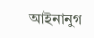আইনানুগ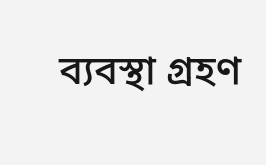ব্যবস্থা গ্রহণ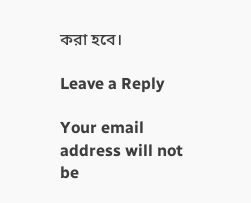করা হবে।

Leave a Reply

Your email address will not be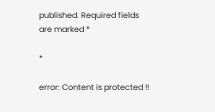published. Required fields are marked *

*

error: Content is protected !!